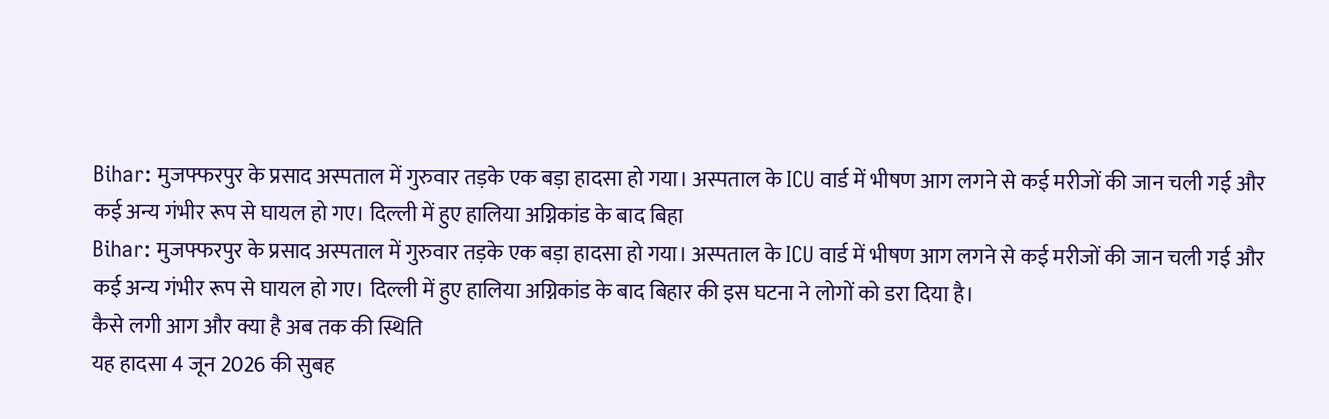Bihar: मुजफ्फरपुर के प्रसाद अस्पताल में गुरुवार तड़के एक बड़ा हादसा हो गया। अस्पताल के ICU वार्ड में भीषण आग लगने से कई मरीजों की जान चली गई और कई अन्य गंभीर रूप से घायल हो गए। दिल्ली में हुए हालिया अग्निकांड के बाद बिहा
Bihar: मुजफ्फरपुर के प्रसाद अस्पताल में गुरुवार तड़के एक बड़ा हादसा हो गया। अस्पताल के ICU वार्ड में भीषण आग लगने से कई मरीजों की जान चली गई और कई अन्य गंभीर रूप से घायल हो गए। दिल्ली में हुए हालिया अग्निकांड के बाद बिहार की इस घटना ने लोगों को डरा दिया है।
कैसे लगी आग और क्या है अब तक की स्थिति
यह हादसा 4 जून 2026 की सुबह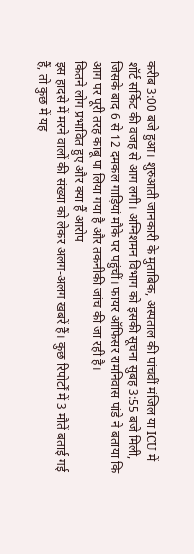करीब 3:00 बजे हुआ। शुरुआती जानकारी के मुताबिक, अस्पताल की पांचवीं मंजिल या ICU में शॉर्ट सर्किट की वजह से आग लगी। अग्निशमन विभाग को इसकी सूचना सुबह 3:55 बजे मिली, जिसके बाद 6 से 12 दमकल गाड़ियां मौके पर पहुंचीं। फायर ऑफिसर रामनिवास पांडे ने बताया कि आग पर पूरी तरह काबू पा लिया गया है और तकनीकी जांच की जा रही है।
कितने लोग प्रभावित हुए और क्या हैं आरोप
इस हादसे में मरने वालों की संख्या को लेकर अलग-अलग खबरें हैं। कुछ रिपोर्टों में 3 मौतें बताई गई हैं, तो कुछ में यह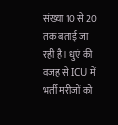संख्या 10 से 20 तक बताई जा रही है। धुएं की वजह से ICU में भर्ती मरीजों को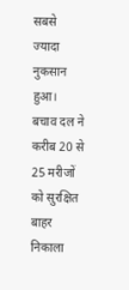सबसे ज्यादा नुकसान हुआ। बचाव दल ने करीब 20 से 25 मरीजों को सुरक्षित बाहर निकाला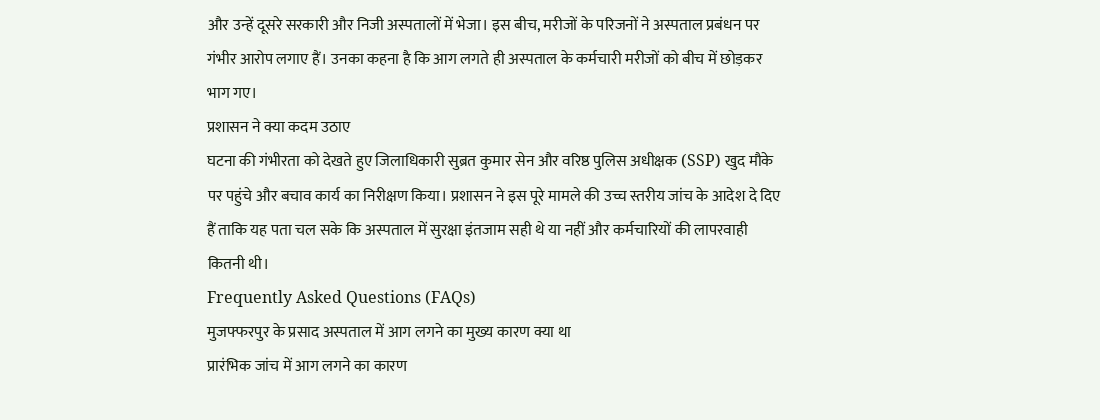और उन्हें दूसरे सरकारी और निजी अस्पतालों में भेजा। इस बीच, मरीजों के परिजनों ने अस्पताल प्रबंधन पर गंभीर आरोप लगाए हैं। उनका कहना है कि आग लगते ही अस्पताल के कर्मचारी मरीजों को बीच में छोड़कर भाग गए।
प्रशासन ने क्या कदम उठाए
घटना की गंभीरता को देखते हुए जिलाधिकारी सुब्रत कुमार सेन और वरिष्ठ पुलिस अधीक्षक (SSP) खुद मौके पर पहुंचे और बचाव कार्य का निरीक्षण किया। प्रशासन ने इस पूरे मामले की उच्च स्तरीय जांच के आदेश दे दिए हैं ताकि यह पता चल सके कि अस्पताल में सुरक्षा इंतजाम सही थे या नहीं और कर्मचारियों की लापरवाही कितनी थी।
Frequently Asked Questions (FAQs)
मुजफ्फरपुर के प्रसाद अस्पताल में आग लगने का मुख्य कारण क्या था
प्रारंभिक जांच में आग लगने का कारण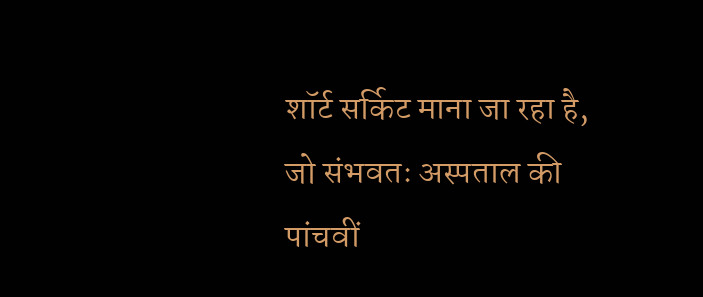शॉर्ट सर्किट माना जा रहा है, जो संभवतः अस्पताल की पांचवीं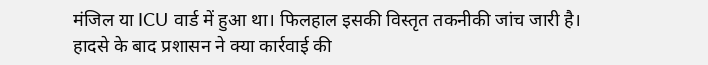मंजिल या ICU वार्ड में हुआ था। फिलहाल इसकी विस्तृत तकनीकी जांच जारी है।
हादसे के बाद प्रशासन ने क्या कार्रवाई की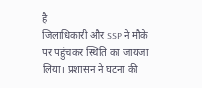है
जिलाधिकारी और SSP ने मौके पर पहुंचकर स्थिति का जायजा लिया। प्रशासन ने घटना की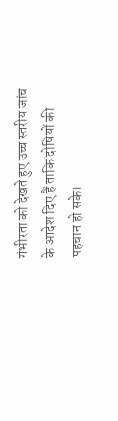गंभीरता को देखते हुए उच्च स्तरीय जांच के आदेश दिए हैं ताकि दोषियों की पहचान हो सके।